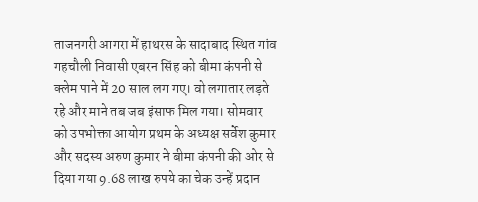ताजनगरी आगरा में हाथरस के सादाबाद स्थित गांव गहचौली निवासी एबरन सिंह को बीमा कंपनी से क्लेम पाने में 20 साल लग गए। वो लगातार लड़ते रहे और माने तब जब इंसाफ मिल गया। सोमवार को उपभोक्ता आयोग प्रथम के अध्यक्ष सर्वेश कुमार और सदस्य अरुण कुमार ने बीमा कंपनी की ओर से दिया गया 9.68 लाख रुपये का चेक उन्हें प्रदान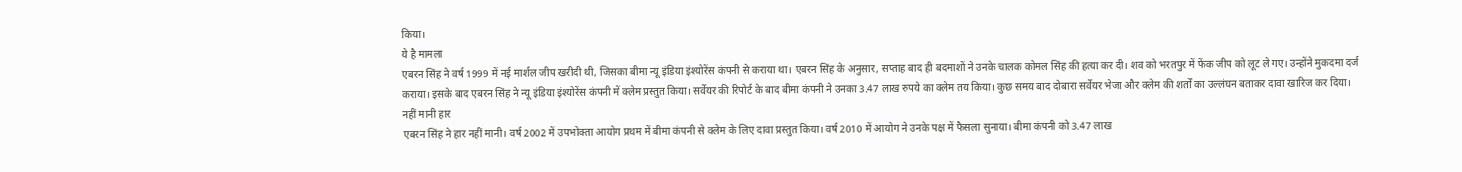किया।
ये है मामला
एबरन सिंह ने वर्ष 1999 में नई मार्शल जीप खरीदी थी, जिसका बीमा न्यू इंडिया इंश्योरेंस कंपनी से कराया था। एबरन सिंह के अनुसार, सप्ताह बाद ही बदमाशों ने उनके चालक कोमल सिंह की हत्या कर दी। शव को भरतपुर में फेंक जीप को लूट ले गए। उन्होंने मुकदमा दर्ज कराया। इसके बाद एबरन सिंह ने न्यू इंडिया इंश्योरेंस कंपनी में क्लेम प्रस्तुत किया। सर्वेयर की रिपोर्ट के बाद बीमा कंपनी ने उनका 3.47 लाख रुपये का क्लेम तय किया। कुछ समय बाद दोबारा सर्वेयर भेजा और क्लेम की शर्तों का उल्लंघन बताकर दावा खारिज कर दिया।
नहीं मानी हार
एबरन सिंह ने हार नहीं मानी। वर्ष 2002 में उपभोक्ता आयोग प्रथम में बीमा कंपनी से क्लेम के लिए दावा प्रस्तुत किया। वर्ष 2010 में आयोग ने उनके पक्ष में फैसला सुनाया। बीमा कंपनी को 3.47 लाख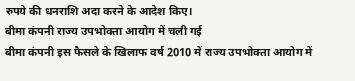रुपये की धनराशि अदा करने के आदेश किए।
बीमा कंपनी राज्य उपभोक्ता आयोग में चली गई
बीमा कंपनी इस फैसले के खिलाफ वर्ष 2010 में राज्य उपभोक्ता आयोग में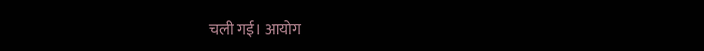चली गई। आयोग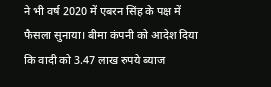ने भी वर्ष 2020 में एबरन सिंह के पक्ष में फैसला सुनाया। बीमा कंपनी को आदेश दिया कि वादी को 3.47 लाख रुपये ब्याज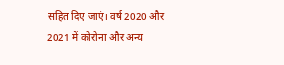सहित दिए जाएं। वर्ष 2020 और 2021 में कोरोना और अन्य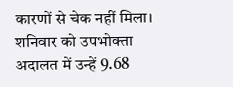कारणों से चेक नहीं मिला। शनिवार को उपभोक्ता अदालत में उन्हें 9.68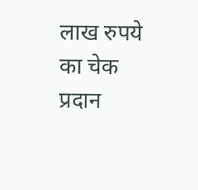लाख रुपये का चेक प्रदान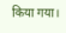किया गया।